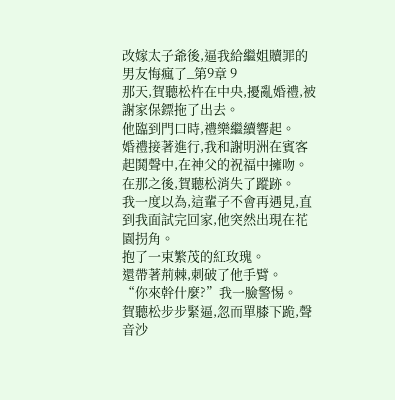改嫁太子爺後,逼我給繼姐贖罪的男友悔瘋了_第9章 9
那天,賀聽松杵在中央,擾亂婚禮,被謝家保鏢拖了出去。
他臨到門口時,禮樂繼續響起。
婚禮接著進行,我和謝明洲在賓客起鬨聲中,在神父的祝福中擁吻。
在那之後,賀聽松消失了蹤跡。
我一度以為,這輩子不會再遇見,直到我面試完回家,他突然出現在花園拐角。
抱了一束繁茂的紅玫瑰。
還帶著荊棘,刺破了他手臂。
“你來幹什麼?”我一臉警惕。
賀聽松步步緊逼,忽而單膝下跪,聲音沙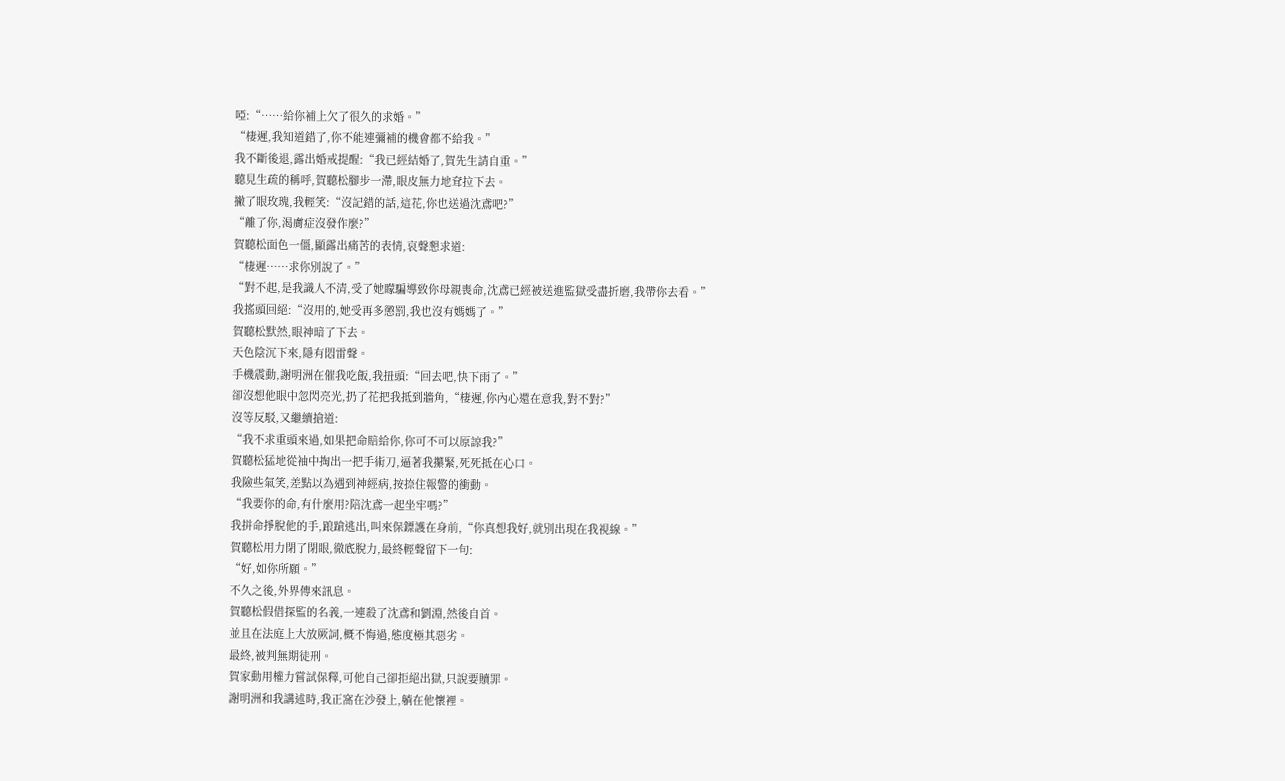啞:“……給你補上欠了很久的求婚。”
“棲遲,我知道錯了,你不能連彌補的機會都不給我。”
我不斷後退,露出婚戒提醒:“我已經結婚了,賀先生請自重。”
聽見生疏的稱呼,賀聽松腳步一滯,眼皮無力地耷拉下去。
撇了眼玫瑰,我輕笑:“沒記錯的話,這花,你也送過沈鳶吧?”
“離了你,渴膚症沒發作麼?”
賀聽松面色一僵,顯露出痛苦的表情,哀聲懇求道:
“棲遲……求你別說了。”
“對不起,是我識人不清,受了她矇騙導致你母親喪命,沈鳶已經被送進監獄受盡折磨,我帶你去看。”
我搖頭回絕:“沒用的,她受再多懲罰,我也沒有媽媽了。”
賀聽松默然,眼神暗了下去。
天色陰沉下來,隱有悶雷聲。
手機震動,謝明洲在催我吃飯,我扭頭:“回去吧,快下雨了。”
卻沒想他眼中忽閃亮光,扔了花把我抵到牆角,“棲遲,你內心還在意我,對不對?”
沒等反駁,又繼續搶道:
“我不求重頭來過,如果把命賠給你,你可不可以原諒我?”
賀聽松猛地從袖中掏出一把手術刀,逼著我攥緊,死死抵在心口。
我險些氣笑,差點以為遇到神經病,按捺住報警的衝動。
“我要你的命,有什麼用?陪沈鳶一起坐牢嗎?”
我拼命掙脫他的手,踉蹌逃出,叫來保鏢護在身前,“你真想我好,就別出現在我視線。”
賀聽松用力閉了閉眼,徹底脫力,最終輕聲留下一句:
“好,如你所願。”
不久之後,外界傳來訊息。
賀聽松假借探監的名義,一連殺了沈鳶和劉淵,然後自首。
並且在法庭上大放厥詞,概不悔過,態度極其惡劣。
最終,被判無期徒刑。
賀家動用權力嘗試保釋,可他自己卻拒絕出獄,只說要贖罪。
謝明洲和我講述時,我正窩在沙發上,躺在他懷裡。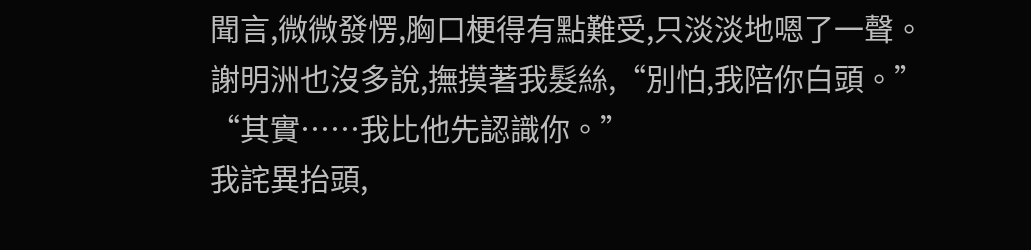聞言,微微發愣,胸口梗得有點難受,只淡淡地嗯了一聲。
謝明洲也沒多說,撫摸著我髮絲,“別怕,我陪你白頭。”
“其實……我比他先認識你。”
我詫異抬頭,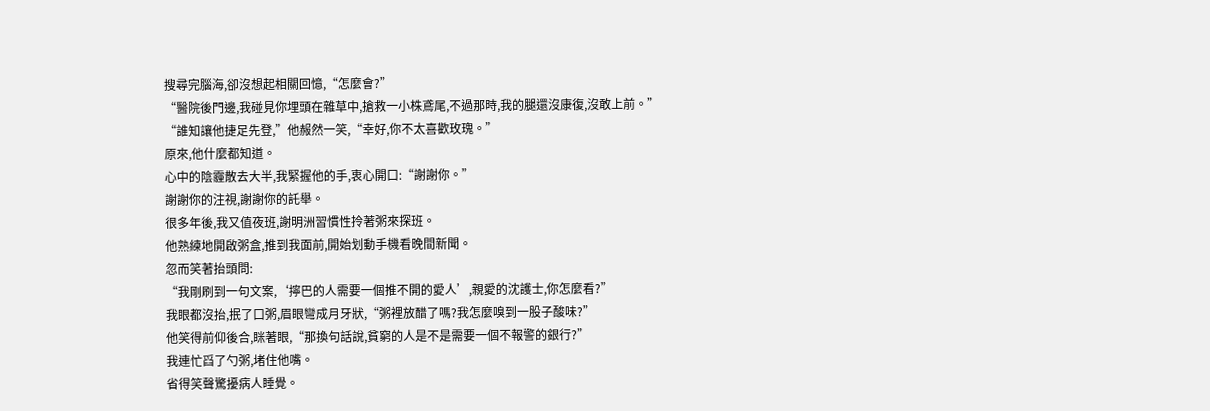搜尋完腦海,卻沒想起相關回憶,“怎麼會?”
“醫院後門邊,我碰見你埋頭在雜草中,搶救一小株鳶尾,不過那時,我的腿還沒康復,沒敢上前。”
“誰知讓他捷足先登,”他赧然一笑,“幸好,你不太喜歡玫瑰。”
原來,他什麼都知道。
心中的陰霾散去大半,我緊握他的手,衷心開口:“謝謝你。”
謝謝你的注視,謝謝你的託舉。
很多年後,我又值夜班,謝明洲習慣性拎著粥來探班。
他熟練地開啟粥盒,推到我面前,開始划動手機看晚間新聞。
忽而笑著抬頭問:
“我剛刷到一句文案,‘擰巴的人需要一個推不開的愛人’,親愛的沈護士,你怎麼看?”
我眼都沒抬,抿了口粥,眉眼彎成月牙狀,“粥裡放醋了嗎?我怎麼嗅到一股子酸味?”
他笑得前仰後合,眯著眼,“那換句話說,貧窮的人是不是需要一個不報警的銀行?”
我連忙舀了勺粥,堵住他嘴。
省得笑聲驚擾病人睡覺。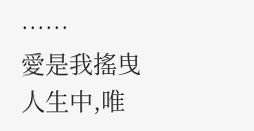……
愛是我搖曳人生中,唯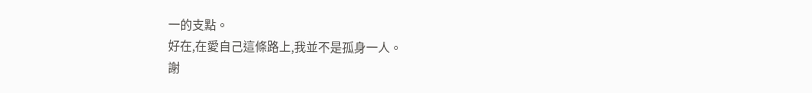一的支點。
好在,在愛自己這條路上,我並不是孤身一人。
謝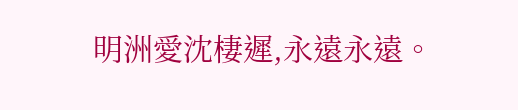明洲愛沈棲遲,永遠永遠。